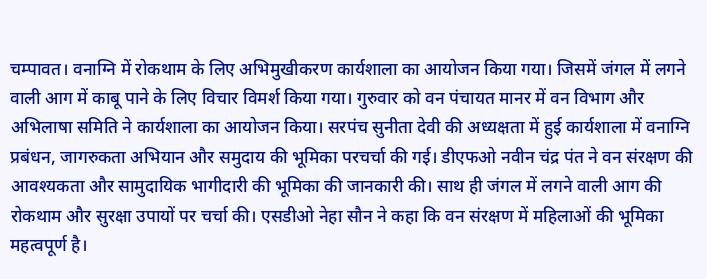चम्पावत। वनाग्नि में रोकथाम के लिए अभिमुखीकरण कार्यशाला का आयोजन किया गया। जिसमें जंगल में लगने वाली आग में काबू पाने के लिए विचार विमर्श किया गया। गुरुवार को वन पंचायत मानर में वन विभाग और अभिलाषा समिति ने कार्यशाला का आयोजन किया। सरपंच सुनीता देवी की अध्यक्षता में हुई कार्यशाला में वनाग्नि प्रबंधन, जागरुकता अभियान और समुदाय की भूमिका परचर्चा की गई। डीएफओ नवीन चंद्र पंत ने वन संरक्षण की आवश्यकता और सामुदायिक भागीदारी की भूमिका की जानकारी की। साथ ही जंगल में लगने वाली आग की रोकथाम और सुरक्षा उपायों पर चर्चा की। एसडीओ नेहा सौन ने कहा कि वन संरक्षण में महिलाओं की भूमिका महत्वपूर्ण है।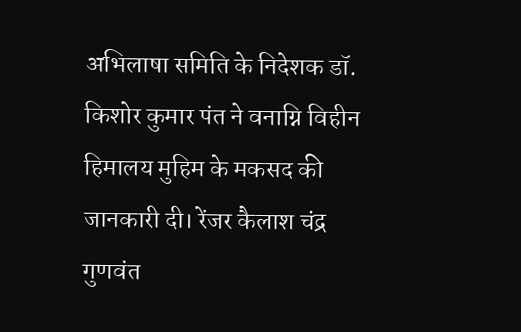अभिलाषा समिति के निदेशक डॉ. किशोर कुमार पंत ने वनाग्नि विहीन हिमालय मुहिम के मकसद की जानकारी दी। रेंजर कैलाश चंद्र गुणवंत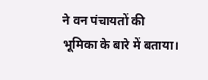ने वन पंचायतों की भूमिका के बारे में बताया।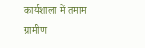कार्यशाला में तमाम ग्रामीण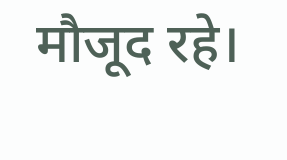मौजूद रहे।